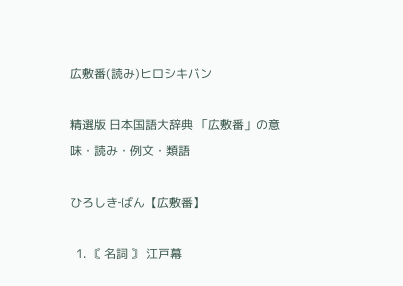広敷番(読み)ヒロシキバン

精選版 日本国語大辞典 「広敷番」の意味・読み・例文・類語

ひろしき‐ばん【広敷番】

  1. 〘 名詞 〙 江戸幕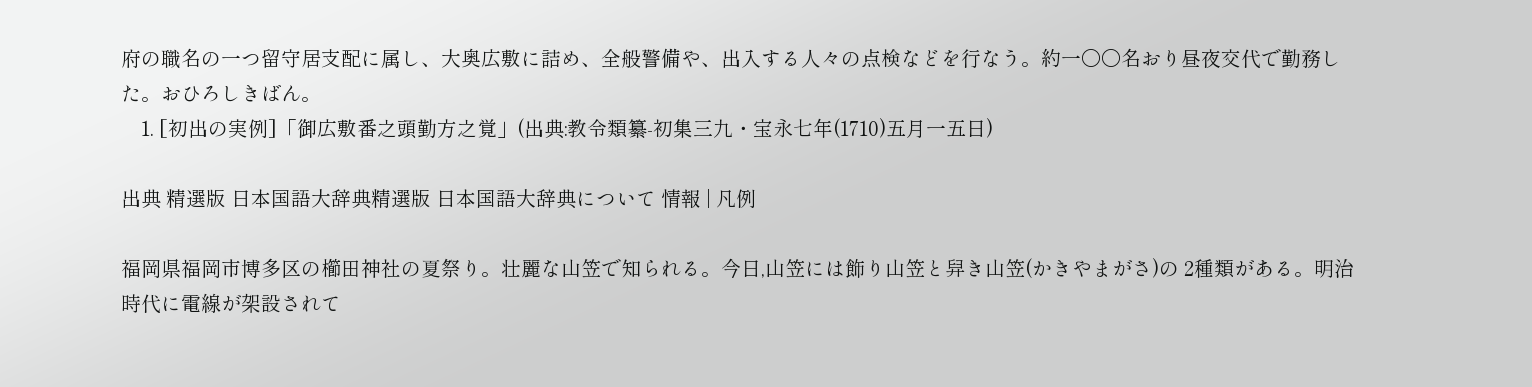府の職名の一つ留守居支配に属し、大奥広敷に詰め、全般警備や、出入する人々の点検などを行なう。約一〇〇名おり昼夜交代で勤務した。おひろしきばん。
    1. [初出の実例]「御広敷番之頭勤方之覚」(出典:教令類纂‐初集三九・宝永七年(1710)五月一五日)

出典 精選版 日本国語大辞典精選版 日本国語大辞典について 情報 | 凡例

福岡県福岡市博多区の櫛田神社の夏祭り。壮麗な山笠で知られる。今日,山笠には飾り山笠と舁き山笠(かきやまがさ)の 2種類がある。明治時代に電線が架設されて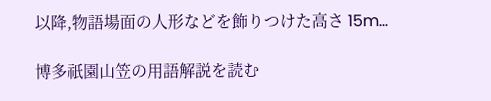以降,物語場面の人形などを飾りつけた高さ 15m...

博多祇園山笠の用語解説を読む